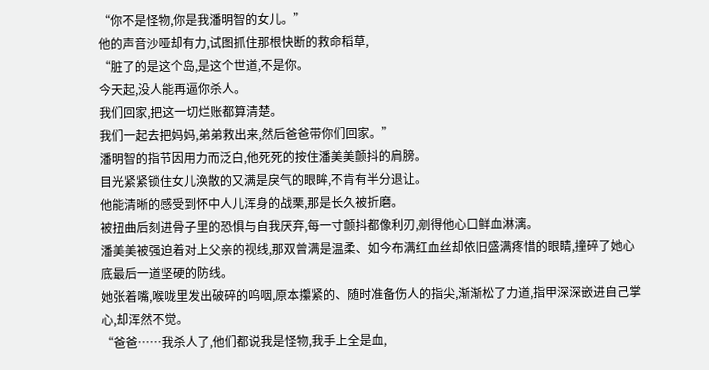“你不是怪物,你是我潘明智的女儿。”
他的声音沙哑却有力,试图抓住那根快断的救命稻草,
“脏了的是这个岛,是这个世道,不是你。
今天起,没人能再逼你杀人。
我们回家,把这一切烂账都算清楚。
我们一起去把妈妈,弟弟救出来,然后爸爸带你们回家。”
潘明智的指节因用力而泛白,他死死的按住潘美美颤抖的肩膀。
目光紧紧锁住女儿涣散的又满是戾气的眼眸,不肯有半分退让。
他能清晰的感受到怀中人儿浑身的战栗,那是长久被折磨。
被扭曲后刻进骨子里的恐惧与自我厌弃,每一寸颤抖都像利刃,剜得他心口鲜血淋漓。
潘美美被强迫着对上父亲的视线,那双曾满是温柔、如今布满红血丝却依旧盛满疼惜的眼睛,撞碎了她心底最后一道坚硬的防线。
她张着嘴,喉咙里发出破碎的呜咽,原本攥紧的、随时准备伤人的指尖,渐渐松了力道,指甲深深嵌进自己掌心,却浑然不觉。
“爸爸……我杀人了,他们都说我是怪物,我手上全是血,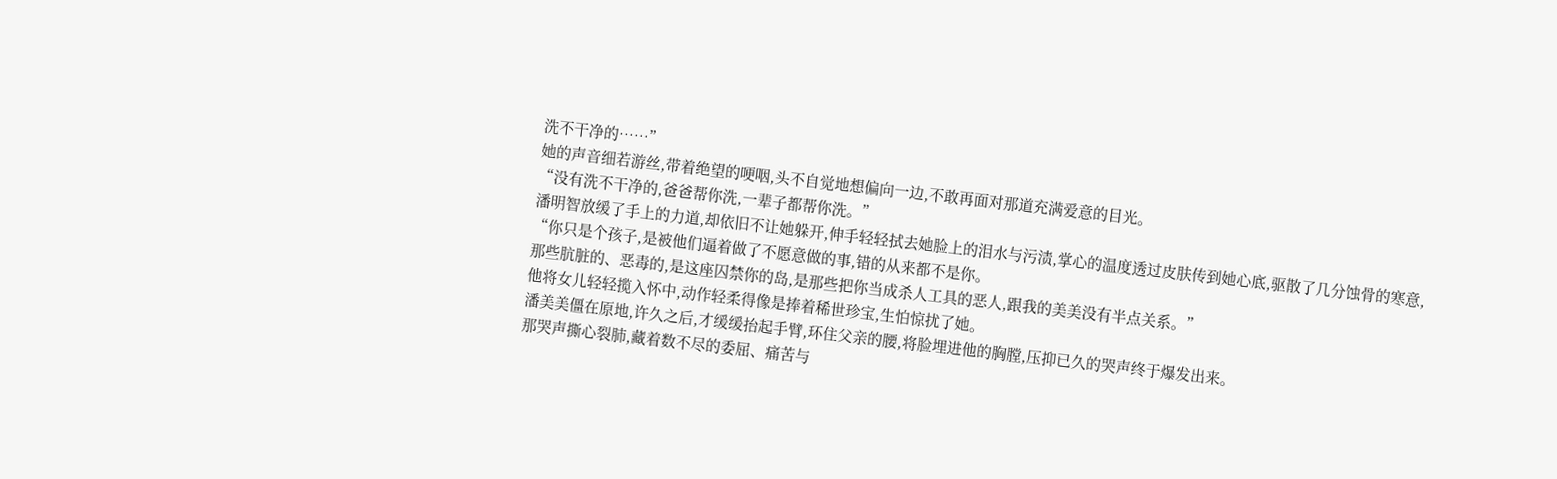洗不干净的……”
她的声音细若游丝,带着绝望的哽咽,头不自觉地想偏向一边,不敢再面对那道充满爱意的目光。
“没有洗不干净的,爸爸帮你洗,一辈子都帮你洗。”
潘明智放缓了手上的力道,却依旧不让她躲开,伸手轻轻拭去她脸上的泪水与污渍,掌心的温度透过皮肤传到她心底,驱散了几分蚀骨的寒意,
“你只是个孩子,是被他们逼着做了不愿意做的事,错的从来都不是你。
那些肮脏的、恶毒的,是这座囚禁你的岛,是那些把你当成杀人工具的恶人,跟我的美美没有半点关系。”
他将女儿轻轻揽入怀中,动作轻柔得像是捧着稀世珍宝,生怕惊扰了她。
潘美美僵在原地,许久之后,才缓缓抬起手臂,环住父亲的腰,将脸埋进他的胸膛,压抑已久的哭声终于爆发出来。
那哭声撕心裂肺,藏着数不尽的委屈、痛苦与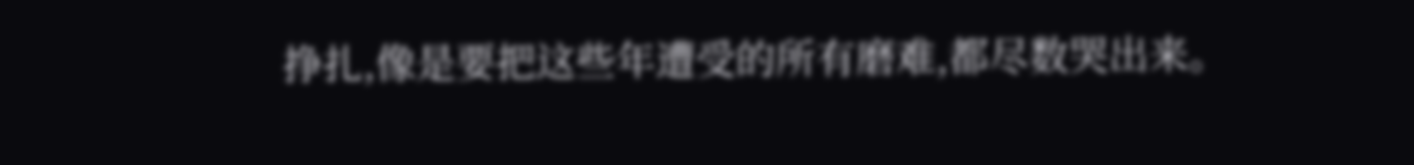挣扎,像是要把这些年遭受的所有磨难,都尽数哭出来。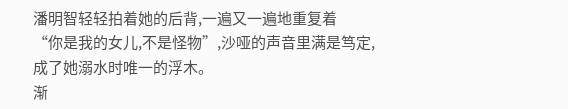潘明智轻轻拍着她的后背,一遍又一遍地重复着
“你是我的女儿,不是怪物”,沙哑的声音里满是笃定,成了她溺水时唯一的浮木。
渐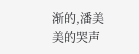渐的,潘美美的哭声